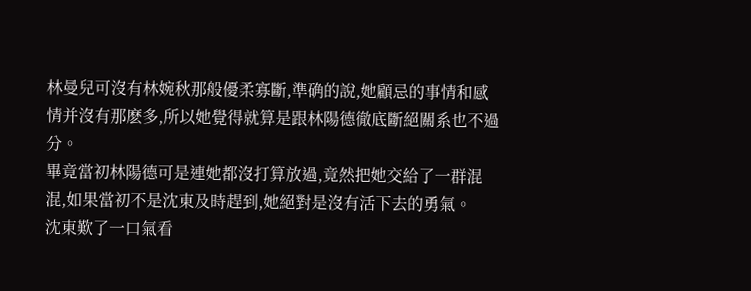林曼兒可沒有林婉秋那般優柔寡斷,準确的說,她顧忌的事情和感情并沒有那麽多,所以她覺得就算是跟林陽德徹底斷絕關系也不過分。
畢竟當初林陽德可是連她都沒打算放過,竟然把她交給了一群混混,如果當初不是沈東及時趕到,她絕對是沒有活下去的勇氣。
沈東歎了一口氣看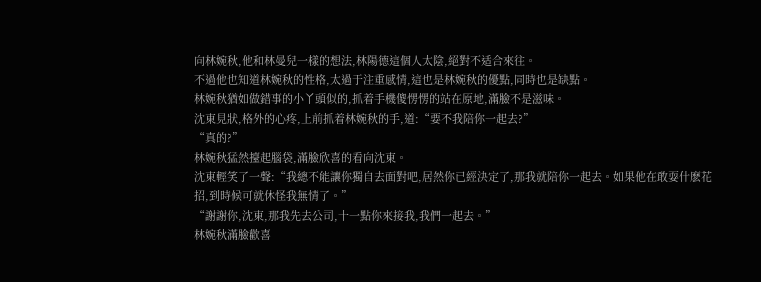向林婉秋,他和林曼兒一樣的想法,林陽德這個人太陰,絕對不适合來往。
不過他也知道林婉秋的性格,太過于注重感情,這也是林婉秋的優點,同時也是缺點。
林婉秋猶如做錯事的小丫頭似的,抓着手機傻愣愣的站在原地,滿臉不是滋味。
沈東見狀,格外的心疼,上前抓着林婉秋的手,道:“要不我陪你一起去?”
“真的?”
林婉秋猛然擡起腦袋,滿臉欣喜的看向沈東。
沈東輕笑了一聲:“我總不能讓你獨自去面對吧,居然你已經決定了,那我就陪你一起去。如果他在敢耍什麽花招,到時候可就休怪我無情了。”
“謝謝你,沈東,那我先去公司,十一點你來接我,我們一起去。”
林婉秋滿臉歡喜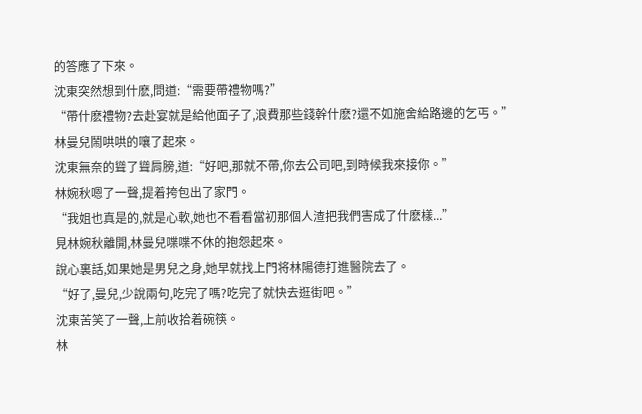的答應了下來。
沈東突然想到什麽,問道:“需要帶禮物嗎?”
“帶什麽禮物?去赴宴就是給他面子了,浪費那些錢幹什麽?還不如施舍給路邊的乞丐。”
林曼兒鬧哄哄的嚷了起來。
沈東無奈的聳了聳肩膀,道:“好吧,那就不帶,你去公司吧,到時候我來接你。”
林婉秋嗯了一聲,提着挎包出了家門。
“我姐也真是的,就是心軟,她也不看看當初那個人渣把我們害成了什麽樣...”
見林婉秋離開,林曼兒喋喋不休的抱怨起來。
說心裏話,如果她是男兒之身,她早就找上門将林陽德打進醫院去了。
“好了,曼兒,少說兩句,吃完了嗎?吃完了就快去逛街吧。”
沈東苦笑了一聲,上前收拾着碗筷。
林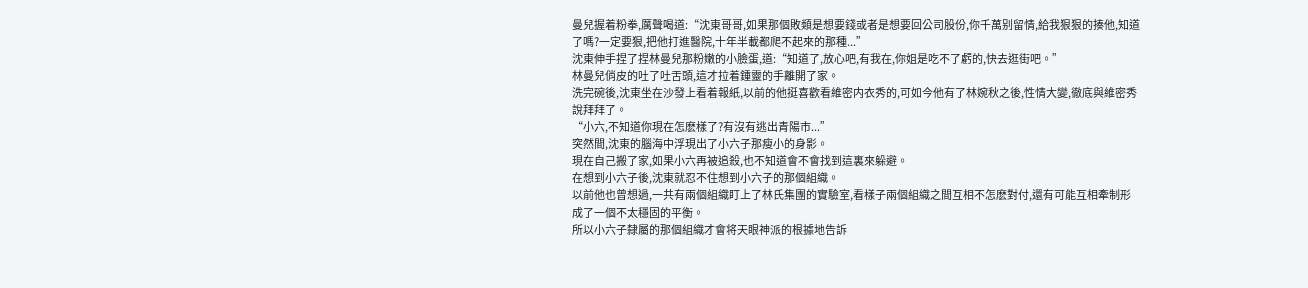曼兒握着粉拳,厲聲喝道:“沈東哥哥,如果那個敗類是想要錢或者是想要回公司股份,你千萬别留情,給我狠狠的揍他,知道了嗎?一定要狠,把他打進醫院,十年半載都爬不起來的那種...”
沈東伸手捏了捏林曼兒那粉嫩的小臉蛋,道:“知道了,放心吧,有我在,你姐是吃不了虧的,快去逛街吧。”
林曼兒俏皮的吐了吐舌頭,這才拉着鍾靈的手離開了家。
洗完碗後,沈東坐在沙發上看着報紙,以前的他挺喜歡看維密内衣秀的,可如今他有了林婉秋之後,性情大變,徹底與維密秀說拜拜了。
“小六,不知道你現在怎麽樣了?有沒有逃出青陽市...”
突然間,沈東的腦海中浮現出了小六子那瘦小的身影。
現在自己搬了家,如果小六再被追殺,也不知道會不會找到這裏來躲避。
在想到小六子後,沈東就忍不住想到小六子的那個組織。
以前他也曾想過,一共有兩個組織盯上了林氏集團的實驗室,看樣子兩個組織之間互相不怎麽對付,還有可能互相牽制形成了一個不太穩固的平衡。
所以小六子隸屬的那個組織才會将天眼神派的根據地告訴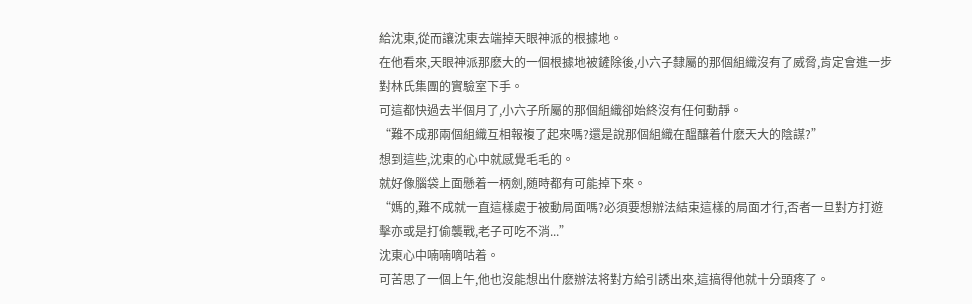給沈東,從而讓沈東去端掉天眼神派的根據地。
在他看來,天眼神派那麽大的一個根據地被鏟除後,小六子隸屬的那個組織沒有了威脅,肯定會進一步對林氏集團的實驗室下手。
可這都快過去半個月了,小六子所屬的那個組織卻始終沒有任何動靜。
“難不成那兩個組織互相報複了起來嗎?還是說那個組織在醞釀着什麽天大的陰謀?”
想到這些,沈東的心中就感覺毛毛的。
就好像腦袋上面懸着一柄劍,随時都有可能掉下來。
“媽的,難不成就一直這樣處于被動局面嗎?必須要想辦法結束這樣的局面才行,否者一旦對方打遊擊亦或是打偷襲戰,老子可吃不消...”
沈東心中喃喃嘀咕着。
可苦思了一個上午,他也沒能想出什麽辦法将對方給引誘出來,這搞得他就十分頭疼了。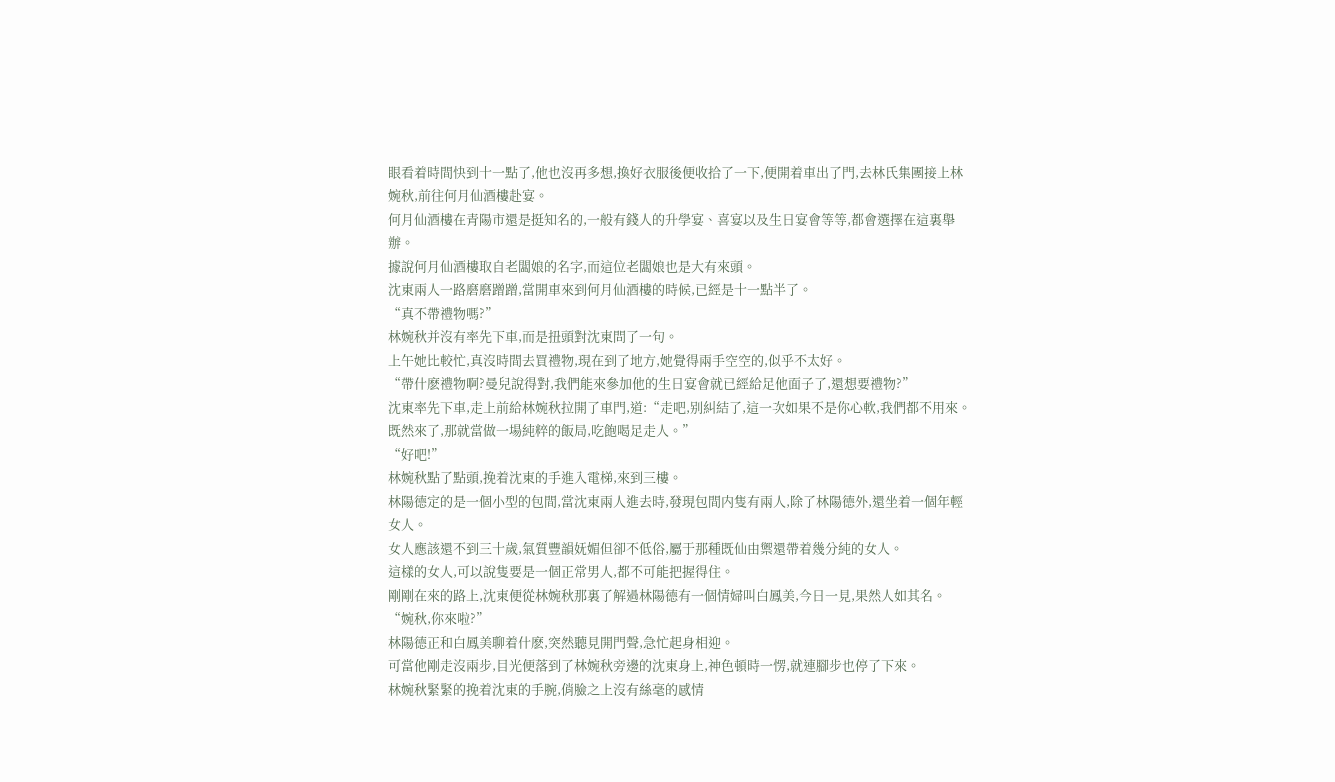眼看着時間快到十一點了,他也沒再多想,換好衣服後便收拾了一下,便開着車出了門,去林氏集團接上林婉秋,前往何月仙酒樓赴宴。
何月仙酒樓在青陽市還是挺知名的,一般有錢人的升學宴、喜宴以及生日宴會等等,都會選擇在這裏舉辦。
據說何月仙酒樓取自老闆娘的名字,而這位老闆娘也是大有來頭。
沈東兩人一路磨磨蹭蹭,當開車來到何月仙酒樓的時候,已經是十一點半了。
“真不帶禮物嗎?”
林婉秋并沒有率先下車,而是扭頭對沈東問了一句。
上午她比較忙,真沒時間去買禮物,現在到了地方,她覺得兩手空空的,似乎不太好。
“帶什麽禮物啊?曼兒說得對,我們能來參加他的生日宴會就已經給足他面子了,還想要禮物?”
沈東率先下車,走上前給林婉秋拉開了車門,道:“走吧,别糾結了,這一次如果不是你心軟,我們都不用來。既然來了,那就當做一場純粹的飯局,吃飽喝足走人。”
“好吧!”
林婉秋點了點頭,挽着沈東的手進入電梯,來到三樓。
林陽德定的是一個小型的包間,當沈東兩人進去時,發現包間内隻有兩人,除了林陽德外,還坐着一個年輕女人。
女人應該還不到三十歲,氣質豐韻妩媚但卻不低俗,屬于那種既仙由禦還帶着幾分純的女人。
這樣的女人,可以說隻要是一個正常男人,都不可能把握得住。
剛剛在來的路上,沈東便從林婉秋那裏了解過林陽德有一個情婦叫白鳳美,今日一見,果然人如其名。
“婉秋,你來啦?”
林陽德正和白鳳美聊着什麽,突然聽見開門聲,急忙起身相迎。
可當他剛走沒兩步,目光便落到了林婉秋旁邊的沈東身上,神色頓時一愣,就連腳步也停了下來。
林婉秋緊緊的挽着沈東的手腕,俏臉之上沒有絲毫的感情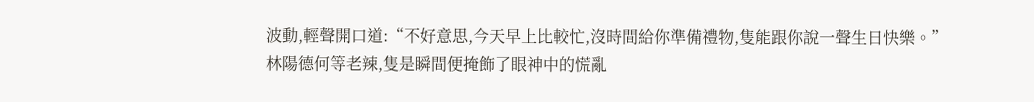波動,輕聲開口道:“不好意思,今天早上比較忙,沒時間給你準備禮物,隻能跟你說一聲生日快樂。”
林陽德何等老辣,隻是瞬間便掩飾了眼神中的慌亂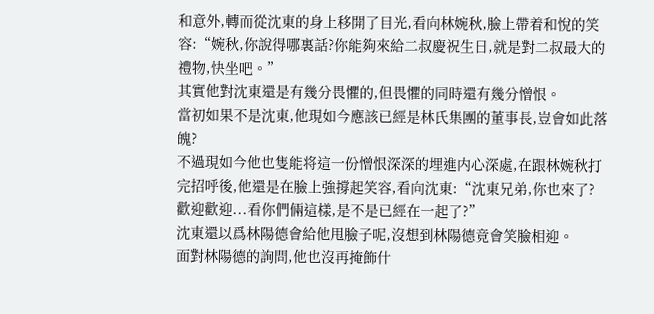和意外,轉而從沈東的身上移開了目光,看向林婉秋,臉上帶着和悅的笑容:“婉秋,你說得哪裏話?你能夠來給二叔慶祝生日,就是對二叔最大的禮物,快坐吧。”
其實他對沈東還是有幾分畏懼的,但畏懼的同時還有幾分憎恨。
當初如果不是沈東,他現如今應該已經是林氏集團的董事長,豈會如此落魄?
不過現如今他也隻能将這一份憎恨深深的埋進内心深處,在跟林婉秋打完招呼後,他還是在臉上強撐起笑容,看向沈東:“沈東兄弟,你也來了?歡迎歡迎...看你們倆這樣,是不是已經在一起了?”
沈東還以爲林陽德會給他甩臉子呢,沒想到林陽德竟會笑臉相迎。
面對林陽德的詢問,他也沒再掩飾什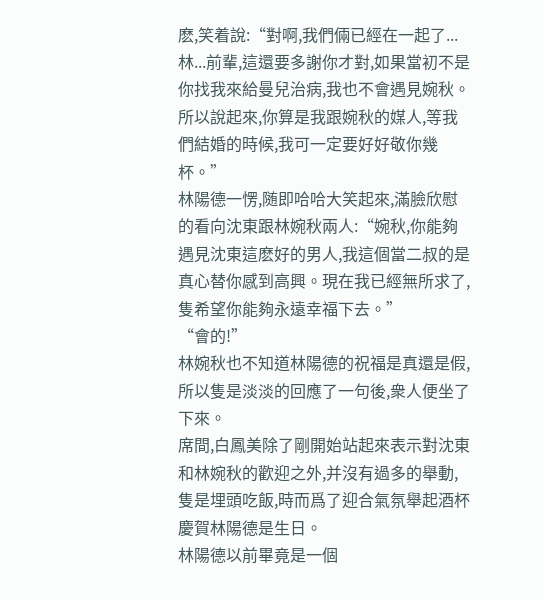麽,笑着說:“對啊,我們倆已經在一起了...林...前輩,這還要多謝你才對,如果當初不是你找我來給曼兒治病,我也不會遇見婉秋。所以說起來,你算是我跟婉秋的媒人,等我們結婚的時候,我可一定要好好敬你幾杯。”
林陽德一愣,随即哈哈大笑起來,滿臉欣慰的看向沈東跟林婉秋兩人:“婉秋,你能夠遇見沈東這麽好的男人,我這個當二叔的是真心替你感到高興。現在我已經無所求了,隻希望你能夠永遠幸福下去。”
“會的!”
林婉秋也不知道林陽德的祝福是真還是假,所以隻是淡淡的回應了一句後,衆人便坐了下來。
席間,白鳳美除了剛開始站起來表示對沈東和林婉秋的歡迎之外,并沒有過多的舉動,隻是埋頭吃飯,時而爲了迎合氣氛舉起酒杯慶賀林陽德是生日。
林陽德以前畢竟是一個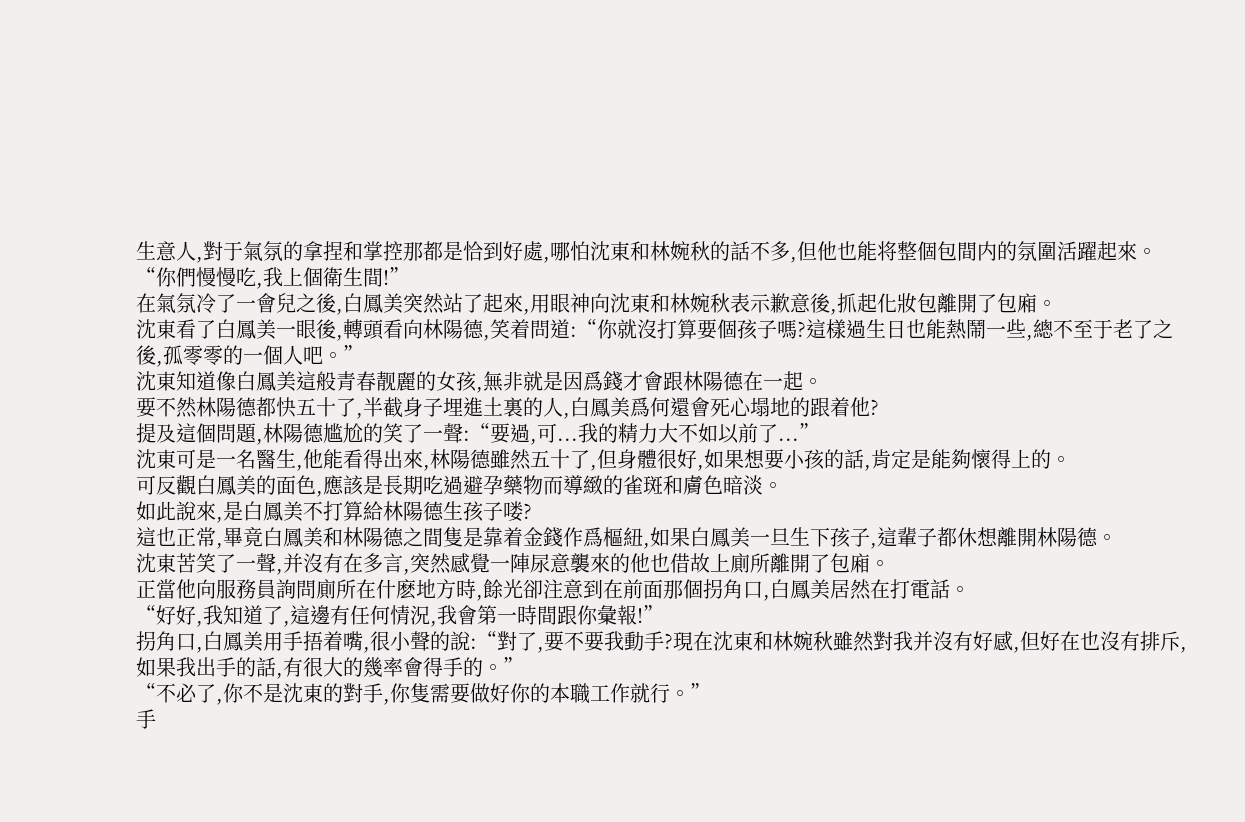生意人,對于氣氛的拿捏和掌控那都是恰到好處,哪怕沈東和林婉秋的話不多,但他也能将整個包間内的氛圍活躍起來。
“你們慢慢吃,我上個衛生間!”
在氣氛冷了一會兒之後,白鳳美突然站了起來,用眼神向沈東和林婉秋表示歉意後,抓起化妝包離開了包廂。
沈東看了白鳳美一眼後,轉頭看向林陽德,笑着問道:“你就沒打算要個孩子嗎?這樣過生日也能熱鬧一些,總不至于老了之後,孤零零的一個人吧。”
沈東知道像白鳳美這般青春靓麗的女孩,無非就是因爲錢才會跟林陽德在一起。
要不然林陽德都快五十了,半截身子埋進土裏的人,白鳳美爲何還會死心塌地的跟着他?
提及這個問題,林陽德尴尬的笑了一聲:“要過,可...我的精力大不如以前了...”
沈東可是一名醫生,他能看得出來,林陽德雖然五十了,但身體很好,如果想要小孩的話,肯定是能夠懷得上的。
可反觀白鳳美的面色,應該是長期吃過避孕藥物而導緻的雀斑和膚色暗淡。
如此說來,是白鳳美不打算給林陽德生孩子喽?
這也正常,畢竟白鳳美和林陽德之間隻是靠着金錢作爲樞紐,如果白鳳美一旦生下孩子,這輩子都休想離開林陽德。
沈東苦笑了一聲,并沒有在多言,突然感覺一陣尿意襲來的他也借故上廁所離開了包廂。
正當他向服務員詢問廁所在什麽地方時,餘光卻注意到在前面那個拐角口,白鳳美居然在打電話。
“好好,我知道了,這邊有任何情況,我會第一時間跟你彙報!”
拐角口,白鳳美用手捂着嘴,很小聲的說:“對了,要不要我動手?現在沈東和林婉秋雖然對我并沒有好感,但好在也沒有排斥,如果我出手的話,有很大的幾率會得手的。”
“不必了,你不是沈東的對手,你隻需要做好你的本職工作就行。”
手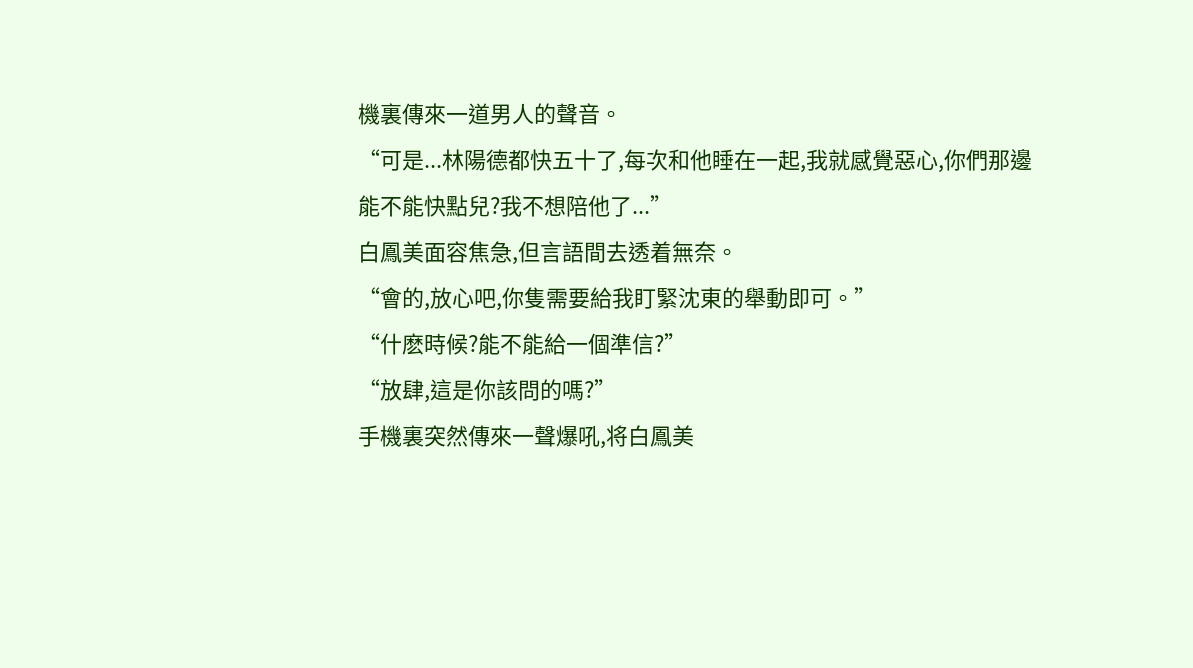機裏傳來一道男人的聲音。
“可是...林陽德都快五十了,每次和他睡在一起,我就感覺惡心,你們那邊能不能快點兒?我不想陪他了...”
白鳳美面容焦急,但言語間去透着無奈。
“會的,放心吧,你隻需要給我盯緊沈東的舉動即可。”
“什麽時候?能不能給一個準信?”
“放肆,這是你該問的嗎?”
手機裏突然傳來一聲爆吼,将白鳳美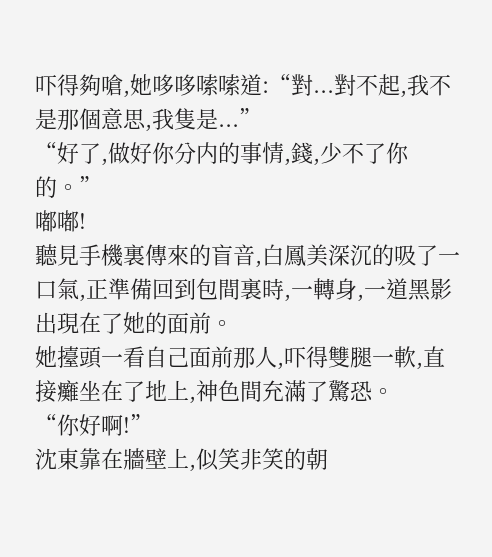吓得夠嗆,她哆哆嗦嗦道:“對...對不起,我不是那個意思,我隻是...”
“好了,做好你分内的事情,錢,少不了你的。”
嘟嘟!
聽見手機裏傳來的盲音,白鳳美深沉的吸了一口氣,正準備回到包間裏時,一轉身,一道黑影出現在了她的面前。
她擡頭一看自己面前那人,吓得雙腿一軟,直接癱坐在了地上,神色間充滿了驚恐。
“你好啊!”
沈東靠在牆壁上,似笑非笑的朝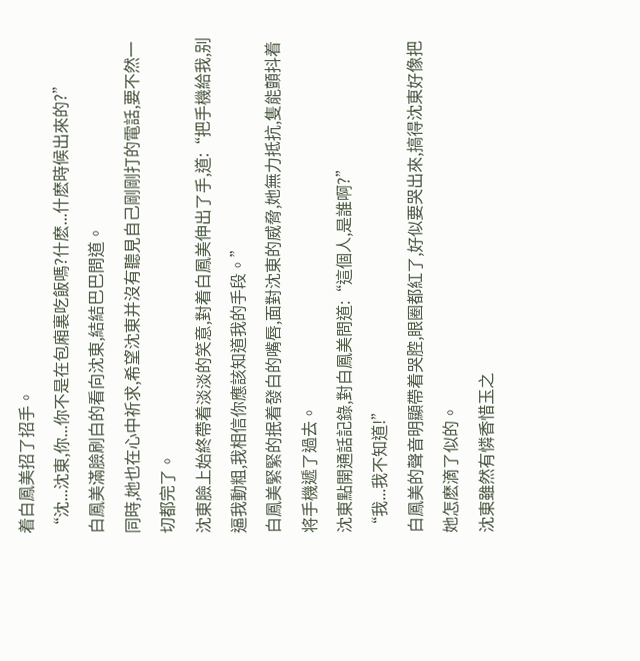着白鳳美招了招手。
“沈...沈東,你...你不是在包廂裏吃飯嗎?什麽...什麽時候出來的?”
白鳳美滿臉刷白的看向沈東,結結巴巴問道。
同時,她也在心中祈求,希望沈東并沒有聽見自己剛剛打的電話,要不然一切都完了。
沈東臉上始終帶着淡淡的笑意,對着白鳳美伸出了手,道:“把手機給我,别逼我動粗,我相信你應該知道我的手段。”
白鳳美緊緊的抿着發白的嘴唇,面對沈東的威脅,她無力抵抗,隻能顫抖着将手機遞了過去。
沈東點開通話記錄,對白鳳美問道:“這個人,是誰啊?”
“我...我不知道!”
白鳳美的聲音明顯帶着哭腔,眼圈都紅了,好似要哭出來,搞得沈東好像把她怎麽滴了似的。
沈東雖然有憐香惜玉之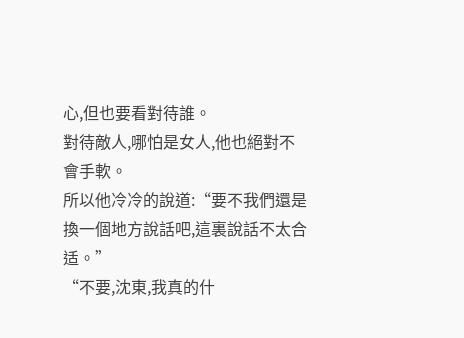心,但也要看對待誰。
對待敵人,哪怕是女人,他也絕對不會手軟。
所以他冷冷的說道:“要不我們還是換一個地方說話吧,這裏說話不太合适。”
“不要,沈東,我真的什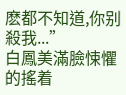麽都不知道,你别殺我...”
白鳳美滿臉悚懼的搖着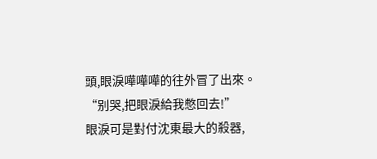頭,眼淚嘩嘩嘩的往外冒了出來。
“别哭,把眼淚給我憋回去!”
眼淚可是對付沈東最大的殺器,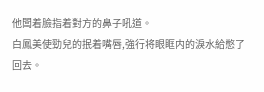他闆着臉指着對方的鼻子吼道。
白鳳美使勁兒的抿着嘴唇,強行将眼眶内的淚水給憋了回去。